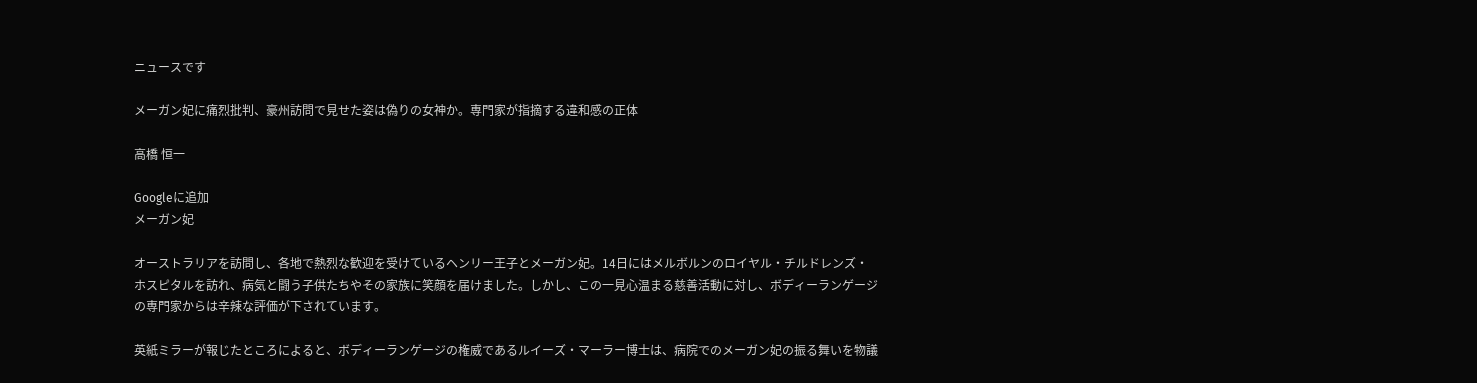ニュースです

メーガン妃に痛烈批判、豪州訪問で見せた姿は偽りの女神か。専門家が指摘する違和感の正体

高橋 恒一

Googleに追加
メーガン妃

オーストラリアを訪問し、各地で熱烈な歓迎を受けているヘンリー王子とメーガン妃。14日にはメルボルンのロイヤル・チルドレンズ・ホスピタルを訪れ、病気と闘う子供たちやその家族に笑顔を届けました。しかし、この一見心温まる慈善活動に対し、ボディーランゲージの専門家からは辛辣な評価が下されています。

英紙ミラーが報じたところによると、ボディーランゲージの権威であるルイーズ・マーラー博士は、病院でのメーガン妃の振る舞いを物議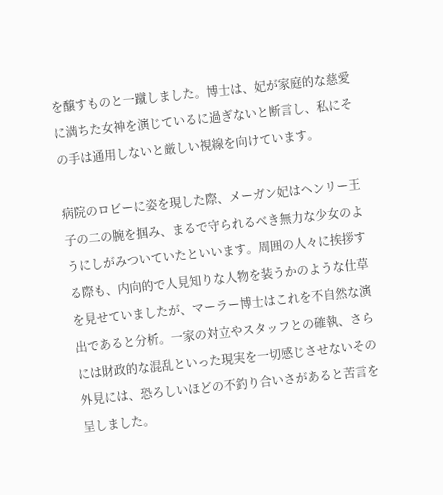を醸すものと一蹴しました。博士は、妃が家庭的な慈愛に満ちた女神を演じているに過ぎないと断言し、私にその手は通用しないと厳しい視線を向けています。

病院のロビーに姿を現した際、メーガン妃はヘンリー王子の二の腕を掴み、まるで守られるべき無力な少女のようにしがみついていたといいます。周囲の人々に挨拶する際も、内向的で人見知りな人物を装うかのような仕草を見せていましたが、マーラー博士はこれを不自然な演出であると分析。一家の対立やスタッフとの確執、さらには財政的な混乱といった現実を一切感じさせないその外見には、恐ろしいほどの不釣り合いさがあると苦言を呈しました。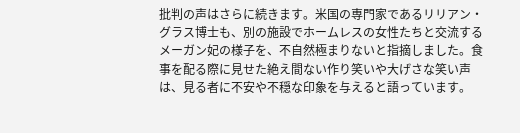批判の声はさらに続きます。米国の専門家であるリリアン・グラス博士も、別の施設でホームレスの女性たちと交流するメーガン妃の様子を、不自然極まりないと指摘しました。食事を配る際に見せた絶え間ない作り笑いや大げさな笑い声は、見る者に不安や不穏な印象を与えると語っています。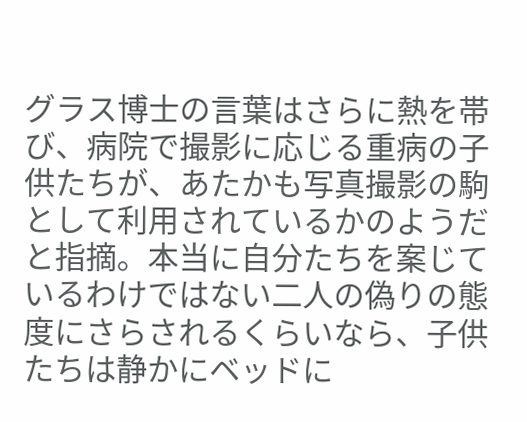グラス博士の言葉はさらに熱を帯び、病院で撮影に応じる重病の子供たちが、あたかも写真撮影の駒として利用されているかのようだと指摘。本当に自分たちを案じているわけではない二人の偽りの態度にさらされるくらいなら、子供たちは静かにベッドに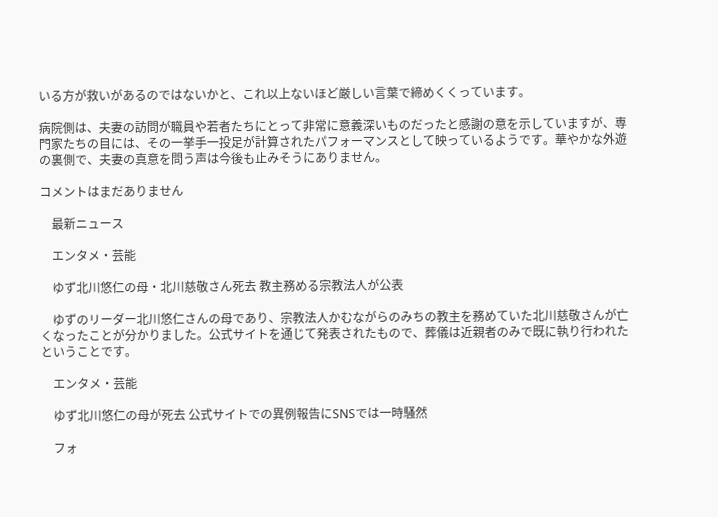いる方が救いがあるのではないかと、これ以上ないほど厳しい言葉で締めくくっています。

病院側は、夫妻の訪問が職員や若者たちにとって非常に意義深いものだったと感謝の意を示していますが、専門家たちの目には、その一挙手一投足が計算されたパフォーマンスとして映っているようです。華やかな外遊の裏側で、夫妻の真意を問う声は今後も止みそうにありません。

コメントはまだありません

    最新ニュース

    エンタメ・芸能

    ゆず北川悠仁の母・北川慈敬さん死去 教主務める宗教法人が公表

    ゆずのリーダー北川悠仁さんの母であり、宗教法人かむながらのみちの教主を務めていた北川慈敬さんが亡くなったことが分かりました。公式サイトを通じて発表されたもので、葬儀は近親者のみで既に執り行われたということです。

    エンタメ・芸能

    ゆず北川悠仁の母が死去 公式サイトでの異例報告にSNSでは一時騒然

    フォ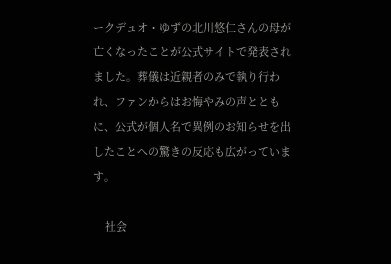ークデュオ・ゆずの北川悠仁さんの母が亡くなったことが公式サイトで発表されました。葬儀は近親者のみで執り行われ、ファンからはお悔やみの声とともに、公式が個人名で異例のお知らせを出したことへの驚きの反応も広がっています。

    社会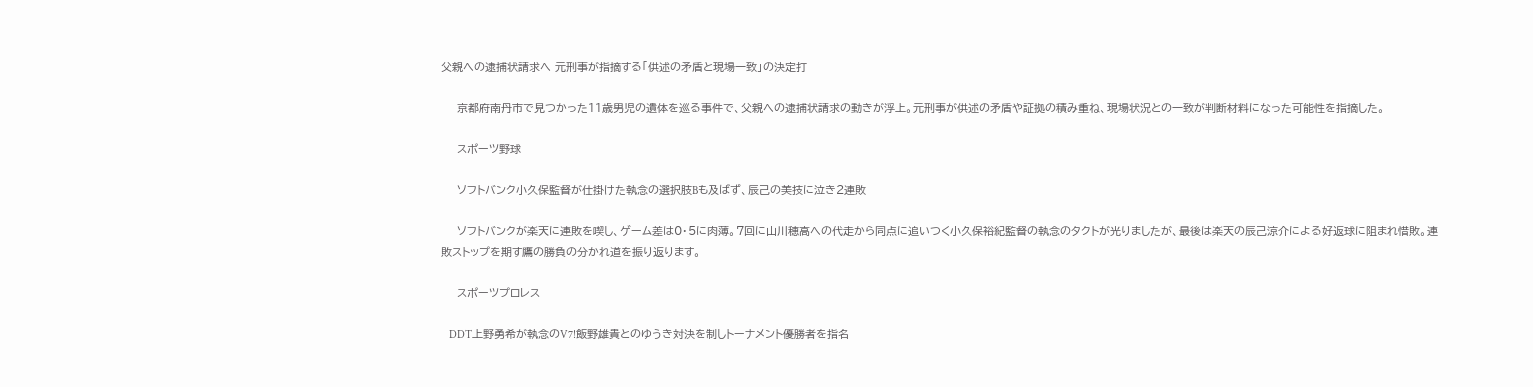父親への逮捕状請求へ 元刑事が指摘する「供述の矛盾と現場一致」の決定打

    京都府南丹市で見つかった11歳男児の遺体を巡る事件で、父親への逮捕状請求の動きが浮上。元刑事が供述の矛盾や証拠の積み重ね、現場状況との一致が判断材料になった可能性を指摘した。

    スポーツ野球

    ソフトバンク小久保監督が仕掛けた執念の選択肢Bも及ばず、辰己の美技に泣き2連敗

    ソフトバンクが楽天に連敗を喫し、ゲーム差は0・5に肉薄。7回に山川穂高への代走から同点に追いつく小久保裕紀監督の執念のタクトが光りましたが、最後は楽天の辰己涼介による好返球に阻まれ惜敗。連敗ストップを期す鷹の勝負の分かれ道を振り返ります。

    スポーツプロレス

    DDT上野勇希が執念のV7!飯野雄貴とのゆうき対決を制しトーナメント優勝者を指名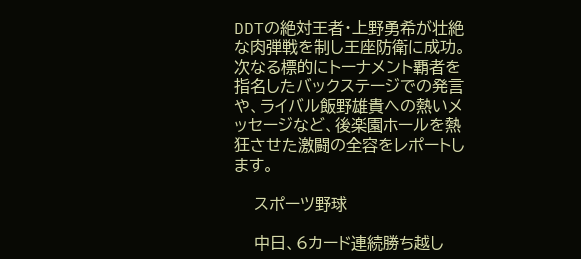DDTの絶対王者・上野勇希が壮絶な肉弾戦を制し王座防衛に成功。次なる標的にトーナメント覇者を指名したバックステージでの発言や、ライバル飯野雄貴への熱いメッセージなど、後楽園ホールを熱狂させた激闘の全容をレポートします。

    スポーツ野球

    中日、6カード連続勝ち越し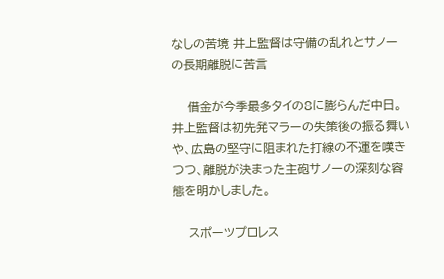なしの苦境 井上監督は守備の乱れとサノーの長期離脱に苦言

    借金が今季最多タイの8に膨らんだ中日。井上監督は初先発マラーの失策後の振る舞いや、広島の堅守に阻まれた打線の不運を嘆きつつ、離脱が決まった主砲サノーの深刻な容態を明かしました。

    スポーツプロレス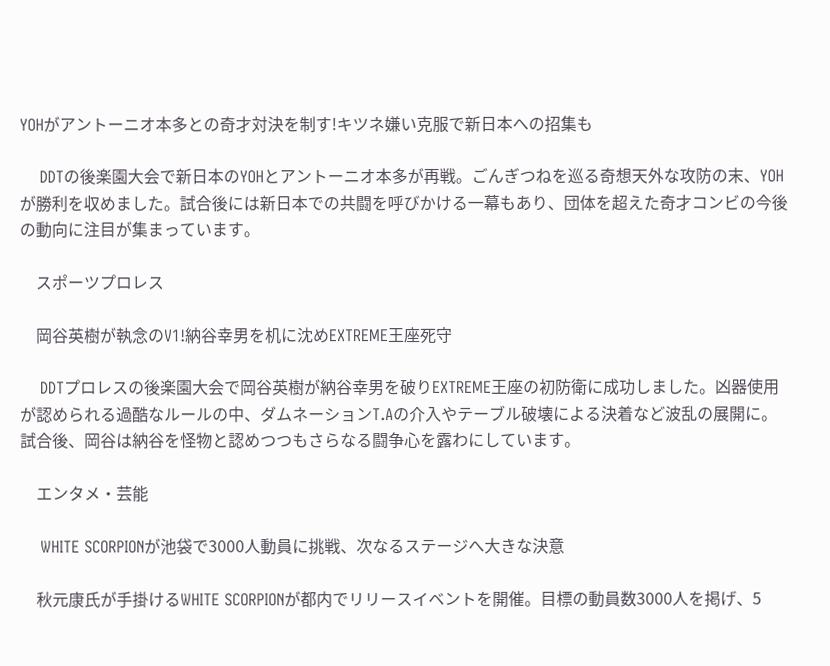YOHがアントーニオ本多との奇才対決を制す!キツネ嫌い克服で新日本への招集も

    DDTの後楽園大会で新日本のYOHとアントーニオ本多が再戦。ごんぎつねを巡る奇想天外な攻防の末、YOHが勝利を収めました。試合後には新日本での共闘を呼びかける一幕もあり、団体を超えた奇才コンビの今後の動向に注目が集まっています。

    スポーツプロレス

    岡谷英樹が執念のV1!納谷幸男を机に沈めEXTREME王座死守

    DDTプロレスの後楽園大会で岡谷英樹が納谷幸男を破りEXTREME王座の初防衛に成功しました。凶器使用が認められる過酷なルールの中、ダムネーションT.Aの介入やテーブル破壊による決着など波乱の展開に。試合後、岡谷は納谷を怪物と認めつつもさらなる闘争心を露わにしています。

    エンタメ・芸能

    WHITE SCORPIONが池袋で3000人動員に挑戦、次なるステージへ大きな決意

    秋元康氏が手掛けるWHITE SCORPIONが都内でリリースイベントを開催。目標の動員数3000人を掲げ、5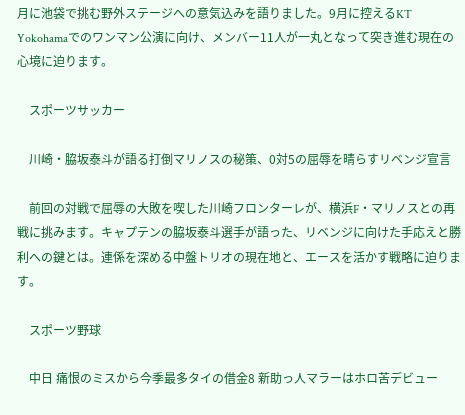月に池袋で挑む野外ステージへの意気込みを語りました。9月に控えるKT Yokohamaでのワンマン公演に向け、メンバー11人が一丸となって突き進む現在の心境に迫ります。

    スポーツサッカー

    川崎・脇坂泰斗が語る打倒マリノスの秘策、0対5の屈辱を晴らすリベンジ宣言

    前回の対戦で屈辱の大敗を喫した川崎フロンターレが、横浜F・マリノスとの再戦に挑みます。キャプテンの脇坂泰斗選手が語った、リベンジに向けた手応えと勝利への鍵とは。連係を深める中盤トリオの現在地と、エースを活かす戦略に迫ります。

    スポーツ野球

    中日 痛恨のミスから今季最多タイの借金8 新助っ人マラーはホロ苦デビュー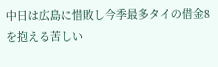中日は広島に惜敗し今季最多タイの借金8を抱える苦しい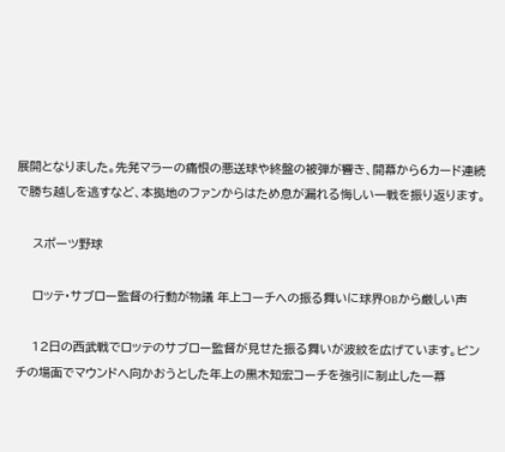展開となりました。先発マラーの痛恨の悪送球や終盤の被弾が響き、開幕から6カード連続で勝ち越しを逃すなど、本拠地のファンからはため息が漏れる悔しい一戦を振り返ります。

    スポーツ野球

    ロッテ・サブロー監督の行動が物議 年上コーチへの振る舞いに球界OBから厳しい声

    12日の西武戦でロッテのサブロー監督が見せた振る舞いが波紋を広げています。ピンチの場面でマウンドへ向かおうとした年上の黒木知宏コーチを強引に制止した一幕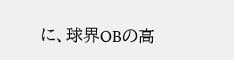に、球界OBの高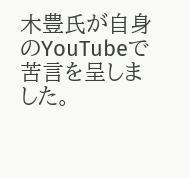木豊氏が自身のYouTubeで苦言を呈しました。